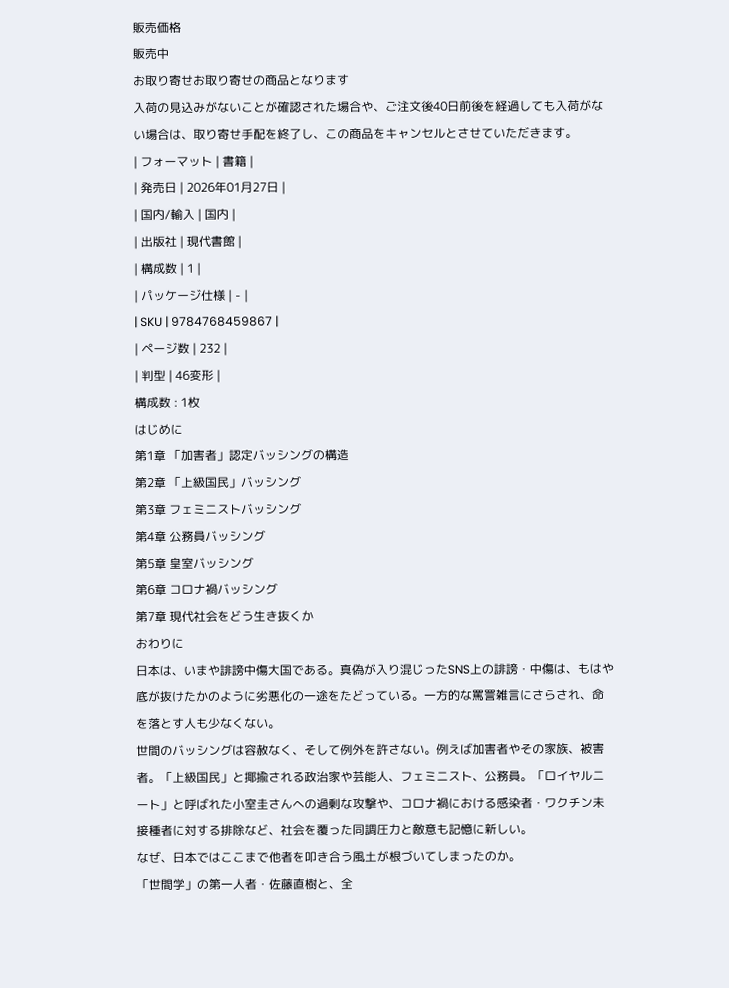販売価格
販売中
お取り寄せお取り寄せの商品となります
入荷の見込みがないことが確認された場合や、ご注文後40日前後を経過しても入荷がない場合は、取り寄せ手配を終了し、この商品をキャンセルとさせていただきます。
| フォーマット | 書籍 |
| 発売日 | 2026年01月27日 |
| 国内/輸入 | 国内 |
| 出版社 | 現代書館 |
| 構成数 | 1 |
| パッケージ仕様 | - |
| SKU | 9784768459867 |
| ページ数 | 232 |
| 判型 | 46変形 |
構成数 : 1枚
はじめに
第1章 「加害者」認定バッシングの構造
第2章 「上級国民」バッシング
第3章 フェミニストバッシング
第4章 公務員バッシング
第5章 皇室バッシング
第6章 コロナ禍バッシング
第7章 現代社会をどう生き抜くか
おわりに
日本は、いまや誹謗中傷大国である。真偽が入り混じったSNS上の誹謗・中傷は、もはや底が抜けたかのように劣悪化の一途をたどっている。一方的な罵詈雑言にさらされ、命を落とす人も少なくない。
世間のバッシングは容赦なく、そして例外を許さない。例えば加害者やその家族、被害者。「上級国民」と揶揄される政治家や芸能人、フェミニスト、公務員。「ロイヤルニート」と呼ばれた小室圭さんへの過剰な攻撃や、コロナ禍における感染者・ワクチン未接種者に対する排除など、社会を覆った同調圧力と敵意も記憶に新しい。
なぜ、日本ではここまで他者を叩き合う風土が根づいてしまったのか。
「世間学」の第一人者・佐藤直樹と、全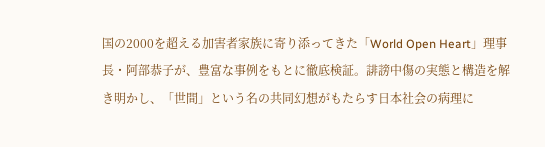国の2000を超える加害者家族に寄り添ってきた「World Open Heart」理事長・阿部恭子が、豊富な事例をもとに徹底検証。誹謗中傷の実態と構造を解き明かし、「世間」という名の共同幻想がもたらす日本社会の病理に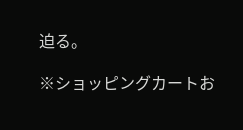迫る。

※ショッピングカートお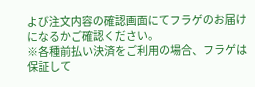よび注文内容の確認画面にてフラゲのお届けになるかご確認ください。
※各種前払い決済をご利用の場合、フラゲは保証して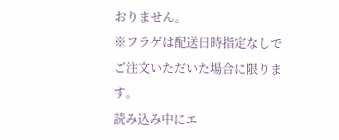おりません。
※フラゲは配送日時指定なしでご注文いただいた場合に限ります。
読み込み中にエ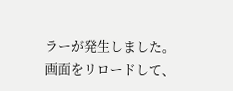ラーが発生しました。
画面をリロードして、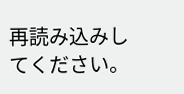再読み込みしてください。